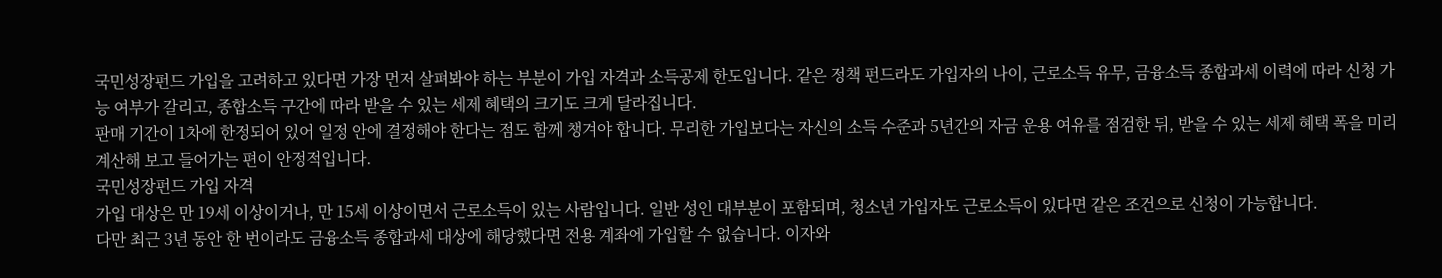국민성장펀드 가입을 고려하고 있다면 가장 먼저 살펴봐야 하는 부분이 가입 자격과 소득공제 한도입니다. 같은 정책 펀드라도 가입자의 나이, 근로소득 유무, 금융소득 종합과세 이력에 따라 신청 가능 여부가 갈리고, 종합소득 구간에 따라 받을 수 있는 세제 혜택의 크기도 크게 달라집니다.
판매 기간이 1차에 한정되어 있어 일정 안에 결정해야 한다는 점도 함께 챙겨야 합니다. 무리한 가입보다는 자신의 소득 수준과 5년간의 자금 운용 여유를 점검한 뒤, 받을 수 있는 세제 혜택 폭을 미리 계산해 보고 들어가는 편이 안정적입니다.
국민성장펀드 가입 자격
가입 대상은 만 19세 이상이거나, 만 15세 이상이면서 근로소득이 있는 사람입니다. 일반 성인 대부분이 포함되며, 청소년 가입자도 근로소득이 있다면 같은 조건으로 신청이 가능합니다.
다만 최근 3년 동안 한 번이라도 금융소득 종합과세 대상에 해당했다면 전용 계좌에 가입할 수 없습니다. 이자와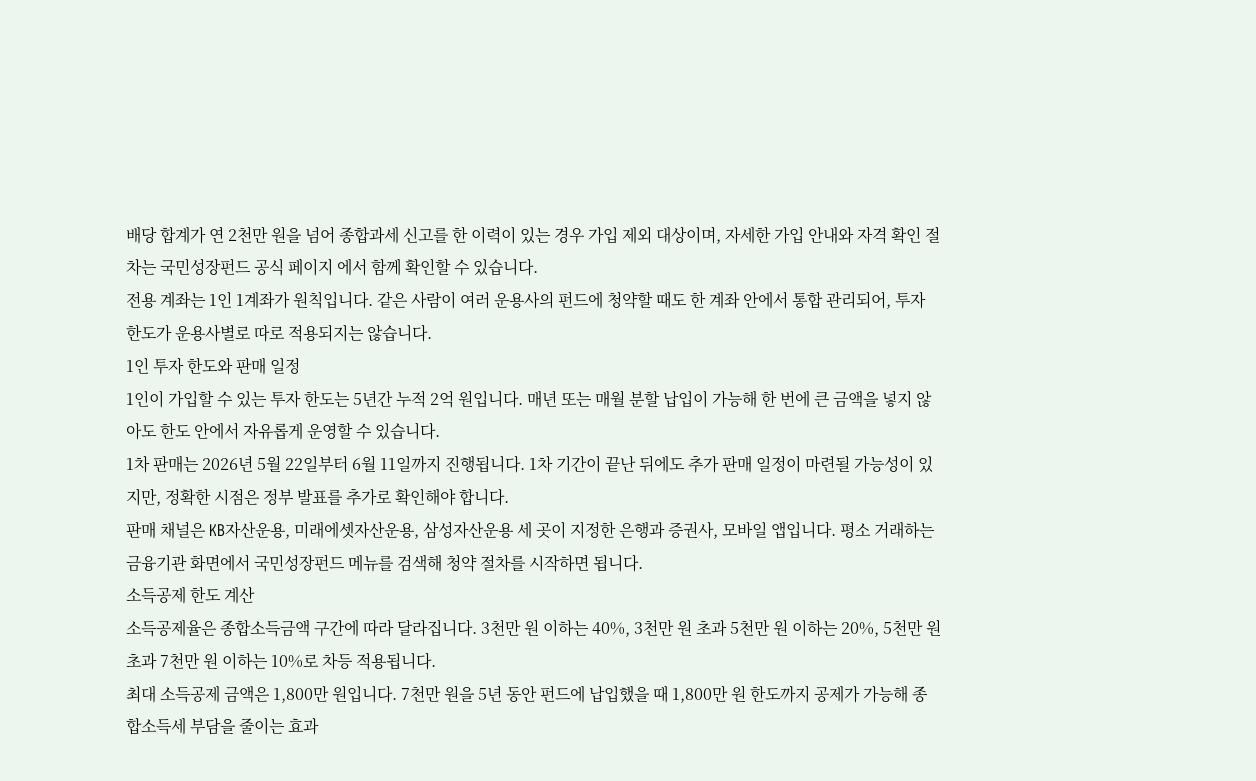배당 합계가 연 2천만 원을 넘어 종합과세 신고를 한 이력이 있는 경우 가입 제외 대상이며, 자세한 가입 안내와 자격 확인 절차는 국민성장펀드 공식 페이지 에서 함께 확인할 수 있습니다.
전용 계좌는 1인 1계좌가 원칙입니다. 같은 사람이 여러 운용사의 펀드에 청약할 때도 한 계좌 안에서 통합 관리되어, 투자 한도가 운용사별로 따로 적용되지는 않습니다.
1인 투자 한도와 판매 일정
1인이 가입할 수 있는 투자 한도는 5년간 누적 2억 원입니다. 매년 또는 매월 분할 납입이 가능해 한 번에 큰 금액을 넣지 않아도 한도 안에서 자유롭게 운영할 수 있습니다.
1차 판매는 2026년 5월 22일부터 6월 11일까지 진행됩니다. 1차 기간이 끝난 뒤에도 추가 판매 일정이 마련될 가능성이 있지만, 정확한 시점은 정부 발표를 추가로 확인해야 합니다.
판매 채널은 KB자산운용, 미래에셋자산운용, 삼성자산운용 세 곳이 지정한 은행과 증권사, 모바일 앱입니다. 평소 거래하는 금융기관 화면에서 국민성장펀드 메뉴를 검색해 청약 절차를 시작하면 됩니다.
소득공제 한도 계산
소득공제율은 종합소득금액 구간에 따라 달라집니다. 3천만 원 이하는 40%, 3천만 원 초과 5천만 원 이하는 20%, 5천만 원 초과 7천만 원 이하는 10%로 차등 적용됩니다.
최대 소득공제 금액은 1,800만 원입니다. 7천만 원을 5년 동안 펀드에 납입했을 때 1,800만 원 한도까지 공제가 가능해 종합소득세 부담을 줄이는 효과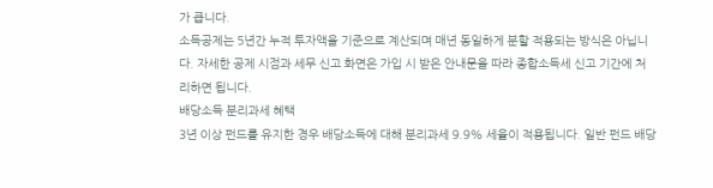가 큽니다.
소득공제는 5년간 누적 투자액을 기준으로 계산되며 매년 동일하게 분할 적용되는 방식은 아닙니다. 자세한 공제 시점과 세무 신고 화면은 가입 시 받은 안내문을 따라 종합소득세 신고 기간에 처리하면 됩니다.
배당소득 분리과세 혜택
3년 이상 펀드를 유지한 경우 배당소득에 대해 분리과세 9.9% 세율이 적용됩니다. 일반 펀드 배당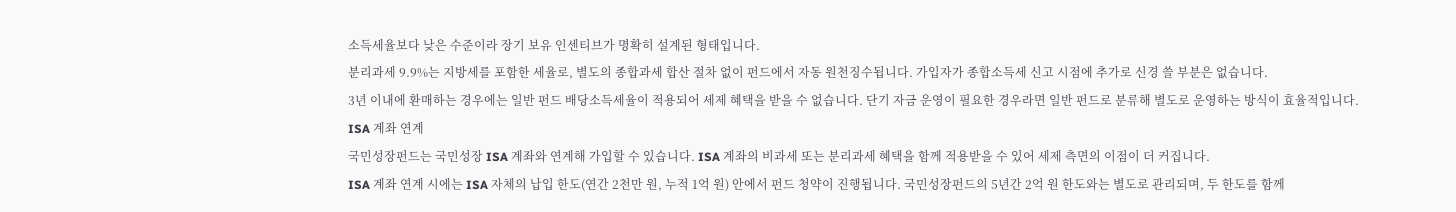소득세율보다 낮은 수준이라 장기 보유 인센티브가 명확히 설계된 형태입니다.
분리과세 9.9%는 지방세를 포함한 세율로, 별도의 종합과세 합산 절차 없이 펀드에서 자동 원천징수됩니다. 가입자가 종합소득세 신고 시점에 추가로 신경 쓸 부분은 없습니다.
3년 이내에 환매하는 경우에는 일반 펀드 배당소득세율이 적용되어 세제 혜택을 받을 수 없습니다. 단기 자금 운영이 필요한 경우라면 일반 펀드로 분류해 별도로 운영하는 방식이 효율적입니다.
ISA 계좌 연계
국민성장펀드는 국민성장 ISA 계좌와 연계해 가입할 수 있습니다. ISA 계좌의 비과세 또는 분리과세 혜택을 함께 적용받을 수 있어 세제 측면의 이점이 더 커집니다.
ISA 계좌 연계 시에는 ISA 자체의 납입 한도(연간 2천만 원, 누적 1억 원) 안에서 펀드 청약이 진행됩니다. 국민성장펀드의 5년간 2억 원 한도와는 별도로 관리되며, 두 한도를 함께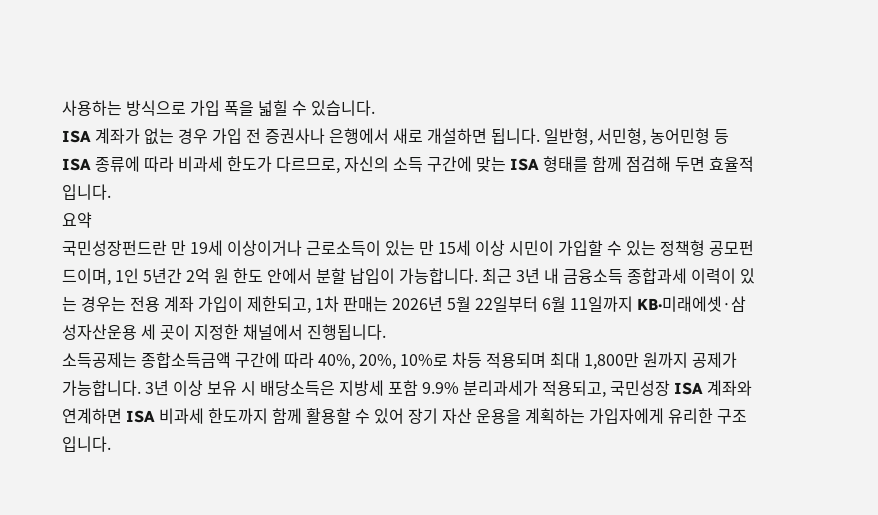사용하는 방식으로 가입 폭을 넓힐 수 있습니다.
ISA 계좌가 없는 경우 가입 전 증권사나 은행에서 새로 개설하면 됩니다. 일반형, 서민형, 농어민형 등 ISA 종류에 따라 비과세 한도가 다르므로, 자신의 소득 구간에 맞는 ISA 형태를 함께 점검해 두면 효율적입니다.
요약
국민성장펀드란 만 19세 이상이거나 근로소득이 있는 만 15세 이상 시민이 가입할 수 있는 정책형 공모펀드이며, 1인 5년간 2억 원 한도 안에서 분할 납입이 가능합니다. 최근 3년 내 금융소득 종합과세 이력이 있는 경우는 전용 계좌 가입이 제한되고, 1차 판매는 2026년 5월 22일부터 6월 11일까지 KB·미래에셋·삼성자산운용 세 곳이 지정한 채널에서 진행됩니다.
소득공제는 종합소득금액 구간에 따라 40%, 20%, 10%로 차등 적용되며 최대 1,800만 원까지 공제가 가능합니다. 3년 이상 보유 시 배당소득은 지방세 포함 9.9% 분리과세가 적용되고, 국민성장 ISA 계좌와 연계하면 ISA 비과세 한도까지 함께 활용할 수 있어 장기 자산 운용을 계획하는 가입자에게 유리한 구조입니다.